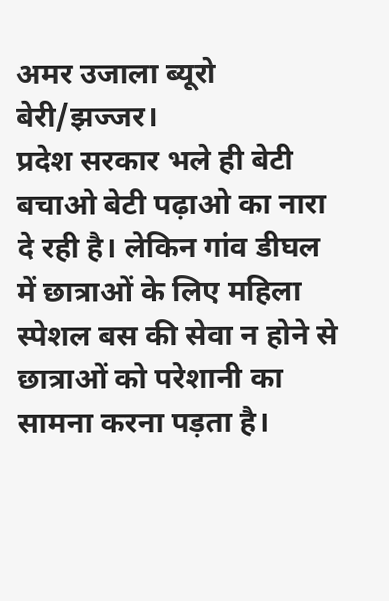अमर उजाला ब्यूरो
बेरी/झज्जर।
प्रदेश सरकार भले ही बेटी बचाओ बेटी पढ़ाओ का नारा दे रही है। लेकिन गांव डीघल में छात्राओं के लिए महिला स्पेशल बस की सेवा न होने से छात्राओं को परेशानी का सामना करना पड़ता है।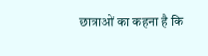छात्राओं का कहना है कि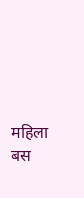महिला बस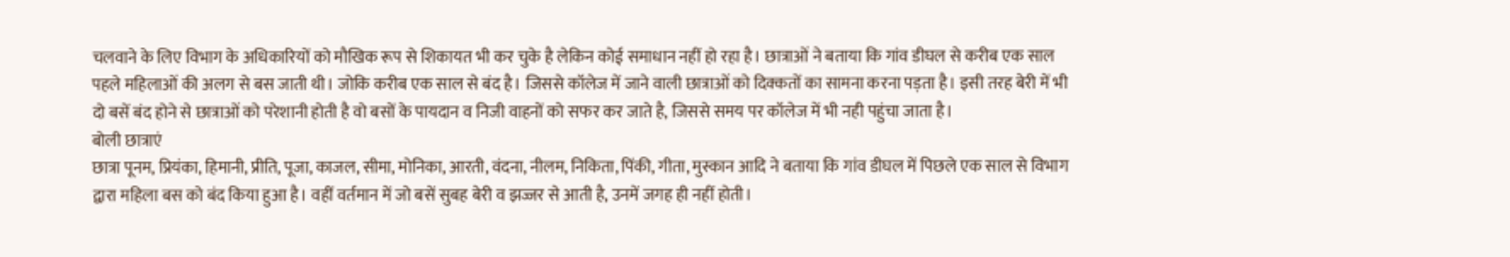चलवाने के लिए विभाग के अधिकारियों को मौखिक रूप से शिकायत भी कर चुके है लेकिन कोई समाधान नहीं हो रहा है। छात्राओं ने बताया कि गांव डीघल से करीब एक साल पहले महिलाओं की अलग से बस जाती थी। जोकि करीब एक साल से बंद है। जिससे कॉलेज में जाने वाली छात्राओं को दिक्कतों का सामना करना पड़ता है। इसी तरह बेरी में भी दो बसें बंद होने से छात्राओं को परेशानी होती है वो बसों के पायदान व निजी वाहनों को सफर कर जाते है, जिससे समय पर कॉलेज में भी नही पहुंचा जाता है।
बोली छात्राएं
छात्रा पूनम, प्रियंका, हिमानी, प्रीति, पूजा, काजल, सीमा, मोनिका, आरती, वंदना, नीलम, निकिता, पिंकी, गीता, मुस्कान आदि ने बताया कि गांव डीघल में पिछले एक साल से विभाग द्वारा महिला बस को बंद किया हुआ है। वहीं वर्तमान में जो बसें सुबह बेरी व झज्जर से आती है, उनमें जगह ही नहीं होती।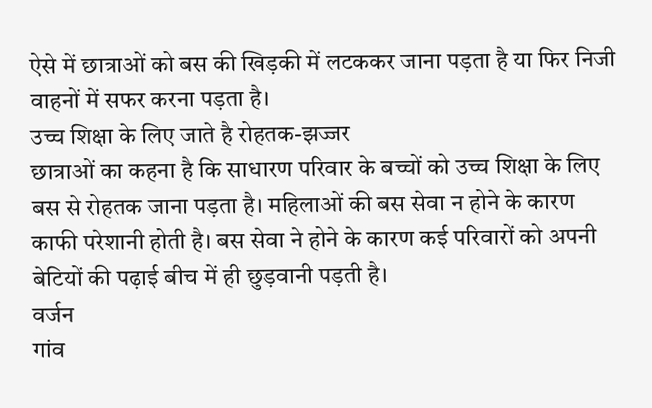ऐसे में छात्राओं को बस की खिड़की में लटककर जाना पड़ता है या फिर निजी वाहनों में सफर करना पड़ता है।
उच्च शिक्षा के लिए जाते है रोहतक-झज्जर
छात्राओं का कहना है कि साधारण परिवार के बच्चों को उच्च शिक्षा के लिए बस से रोहतक जाना पड़ता है। महिलाओं की बस सेवा न होने के कारण काफी परेशानी होती है। बस सेवा ने होने के कारण कई परिवारों को अपनी बेटियों की पढ़ाई बीच में ही छुड़वानी पड़ती है।
वर्जन
गांव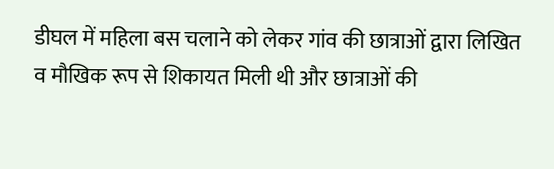डीघल में महिला बस चलाने को लेकर गांव की छात्राओं द्वारा लिखित व मौखिक रूप से शिकायत मिली थी और छात्राओं की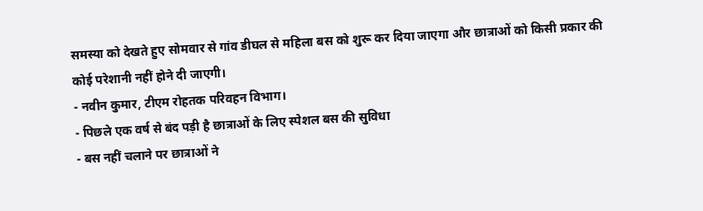समस्या को देखते हुए सोमवार से गांव डीघल से महिला बस को शुरू कर दिया जाएगा और छात्राओं को किसी प्रकार की कोई परेशानी नहीं होने दी जाएगी।
- नवीन कुमार, टीएम रोहतक परिवहन विभाग।
- पिछले एक वर्ष से बंद पड़ी है छात्राओं के लिए स्पेशल बस की सुविधा
- बस नहीं चलाने पर छात्राओं ने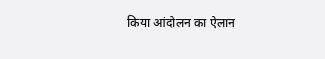किया आंदोलन का ऐलान